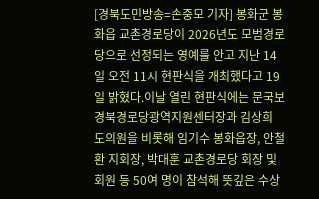[경북도민방송=손중모 기자] 봉화군 봉화읍 교촌경로당이 2026년도 모범경로당으로 선정되는 영예를 안고 지난 14일 오전 11시 현판식을 개최했다고 19일 밝혔다.이날 열린 현판식에는 문국보 경북경로당광역지원센터장과 김상희 도의원을 비롯해 임기수 봉화읍장, 안철환 지회장, 박대훈 교촌경로당 회장 및 회원 등 50여 명이 참석해 뜻깊은 수상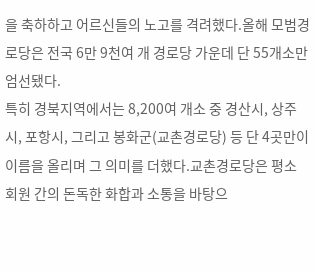을 축하하고 어르신들의 노고를 격려했다.올해 모범경로당은 전국 6만 9천여 개 경로당 가운데 단 55개소만 엄선됐다.
특히 경북지역에서는 8,200여 개소 중 경산시, 상주시, 포항시, 그리고 봉화군(교촌경로당) 등 단 4곳만이 이름을 올리며 그 의미를 더했다.교촌경로당은 평소 회원 간의 돈독한 화합과 소통을 바탕으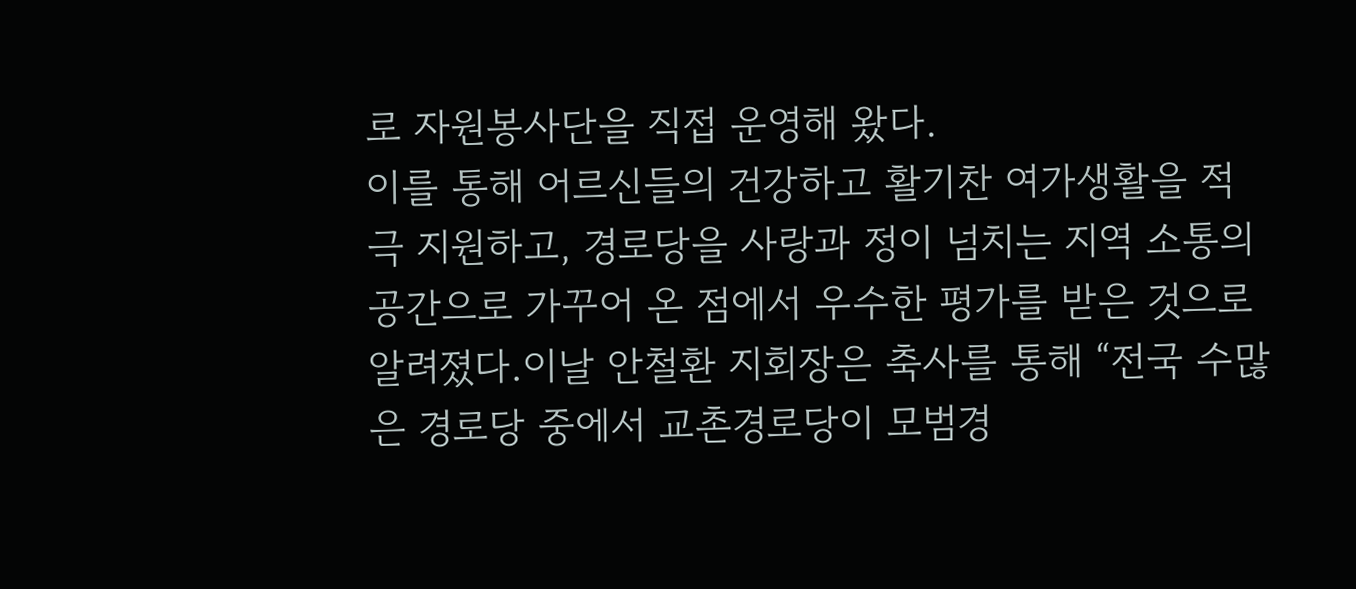로 자원봉사단을 직접 운영해 왔다.
이를 통해 어르신들의 건강하고 활기찬 여가생활을 적극 지원하고, 경로당을 사랑과 정이 넘치는 지역 소통의 공간으로 가꾸어 온 점에서 우수한 평가를 받은 것으로 알려졌다.이날 안철환 지회장은 축사를 통해 “전국 수많은 경로당 중에서 교촌경로당이 모범경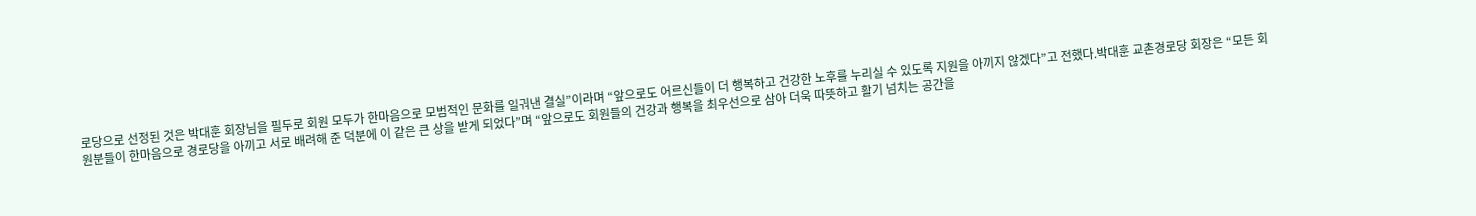로당으로 선정된 것은 박대훈 회장님을 필두로 회원 모두가 한마음으로 모범적인 문화를 일궈낸 결실”이라며 “앞으로도 어르신들이 더 행복하고 건강한 노후를 누리실 수 있도록 지원을 아끼지 않겠다”고 전했다.박대훈 교촌경로당 회장은 “모든 회원분들이 한마음으로 경로당을 아끼고 서로 배려해 준 덕분에 이 같은 큰 상을 받게 되었다”며 “앞으로도 회원들의 건강과 행복을 최우선으로 삼아 더욱 따뜻하고 활기 넘치는 공간을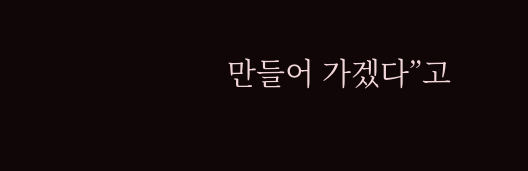만들어 가겠다”고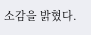소감을 밝혔다.